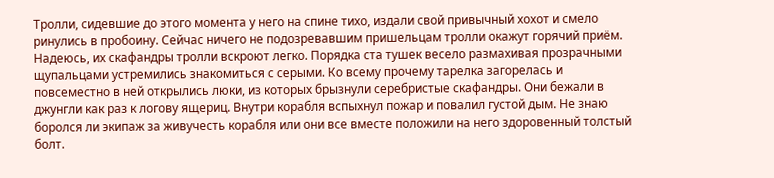Тролли, сидевшие до этого момента у него на спине тихо, издали свой привычный хохот и смело ринулись в пробоину. Сейчас ничего не подозревавшим пришельцам тролли окажут горячий приём. Надеюсь, их скафандры тролли вскроют легко. Порядка ста тушек весело размахивая прозрачными щупальцами устремились знакомиться с серыми. Ко всему прочему тарелка загорелась и повсеместно в ней открылись люки, из которых брызнули серебристые скафандры. Они бежали в джунгли как раз к логову ящериц. Внутри корабля вспыхнул пожар и повалил густой дым. Не знаю боролся ли экипаж за живучесть корабля или они все вместе положили на него здоровенный толстый болт.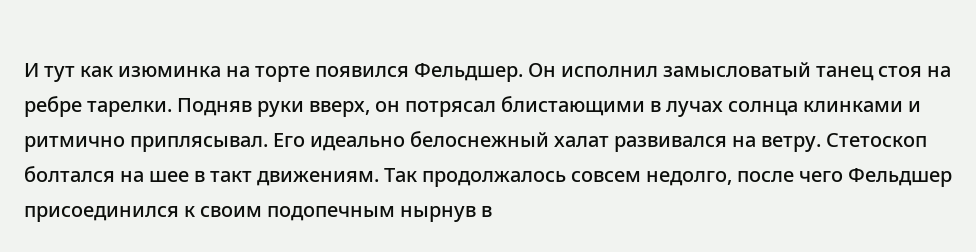И тут как изюминка на торте появился Фельдшер. Он исполнил замысловатый танец стоя на ребре тарелки. Подняв руки вверх, он потрясал блистающими в лучах солнца клинками и ритмично приплясывал. Его идеально белоснежный халат развивался на ветру. Стетоскоп болтался на шее в такт движениям. Так продолжалось совсем недолго, после чего Фельдшер присоединился к своим подопечным нырнув в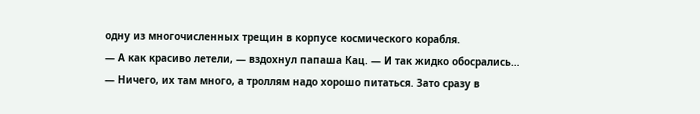одну из многочисленных трещин в корпусе космического корабля.
— А как красиво летели, — вздохнул папаша Кац. — И так жидко обосрались…
— Ничего, их там много, а троллям надо хорошо питаться. Зато сразу в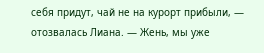себя придут, чай не на курорт прибыли, — отозвалась Лиана. — Жень, мы уже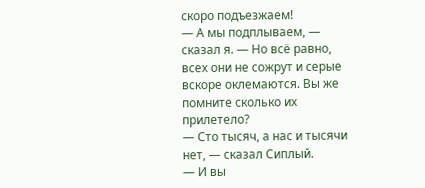скоро подъезжаем!
— А мы подплываем, — сказал я. — Но всё равно, всех они не сожрут и серые вскоре оклемаются. Вы же помните сколько их прилетело?
— Сто тысяч, а нас и тысячи нет, — сказал Сиплый.
— И вы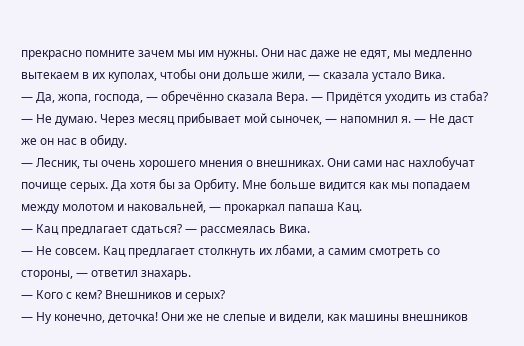прекрасно помните зачем мы им нужны. Они нас даже не едят, мы медленно вытекаем в их куполах, чтобы они дольше жили, — сказала устало Вика.
— Да, жопа, господа, — обречённо сказала Вера. — Придётся уходить из стаба?
— Не думаю. Через месяц прибывает мой сыночек, — напомнил я. — Не даст же он нас в обиду.
— Лесник, ты очень хорошего мнения о внешниках. Они сами нас нахлобучат почище серых. Да хотя бы за Орбиту. Мне больше видится как мы попадаем между молотом и наковальней, — прокаркал папаша Кац.
— Кац предлагает сдаться? — рассмеялась Вика.
— Не совсем. Кац предлагает столкнуть их лбами, а самим смотреть со стороны, — ответил знахарь.
— Кого с кем? Внешников и серых?
— Ну конечно, деточка! Они же не слепые и видели, как машины внешников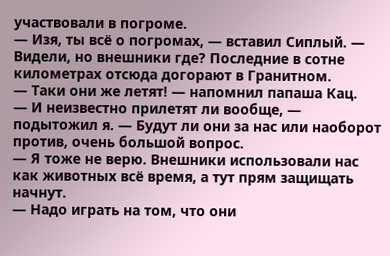участвовали в погроме.
— Изя, ты всё о погромах, — вставил Сиплый. — Видели, но внешники где? Последние в сотне километрах отсюда догорают в Гранитном.
— Таки они же летят! — напомнил папаша Кац.
— И неизвестно прилетят ли вообще, — подытожил я. — Будут ли они за нас или наоборот против, очень большой вопрос.
— Я тоже не верю. Внешники использовали нас как животных всё время, а тут прям защищать начнут.
— Надо играть на том, что они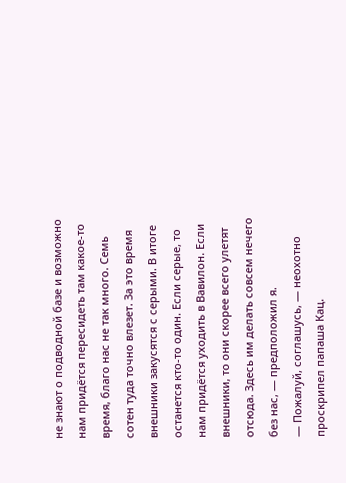не знают о подводной базе и возможно нам придётся пересидеть там какое-то время, благо нас не так много. Семь сотен туда точно влезет. За это время внешники закусятся с серыми. В итоге останется кто-то один. Если серые, то нам придётся уходить в Вавилон. Если внешники, то они скорее всего улетят отсюда. Здесь им делать совсем нечего без нас, — предположил я.
— Пожалуй, соглашусь, — неохотно проскрипел папаша Кац.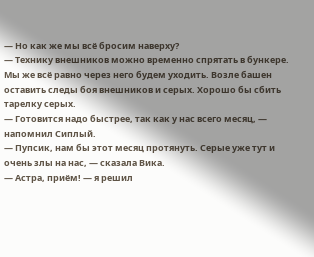— Но как же мы всё бросим наверху?
— Технику внешников можно временно спрятать в бункере. Мы же всё равно через него будем уходить. Возле башен оставить следы боя внешников и серых. Хорошо бы сбить тарелку серых.
— Готовится надо быстрее, так как у нас всего месяц, — напомнил Сиплый.
— Пупсик, нам бы этот месяц протянуть. Серые уже тут и очень злы на нас, — сказала Вика.
— Астра, приём! — я решил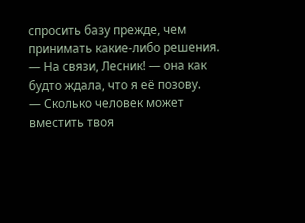спросить базу прежде, чем принимать какие-либо решения.
— На связи, Лесник! — она как будто ждала, что я её позову.
— Сколько человек может вместить твоя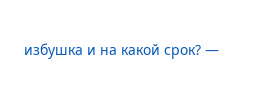избушка и на какой срок? —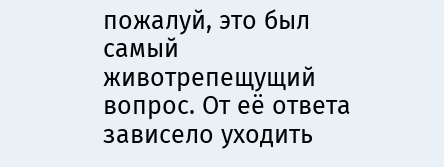пожалуй, это был самый животрепещущий вопрос. От её ответа зависело уходить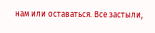нам или оставаться. Все застыли,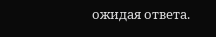ожидая ответа.